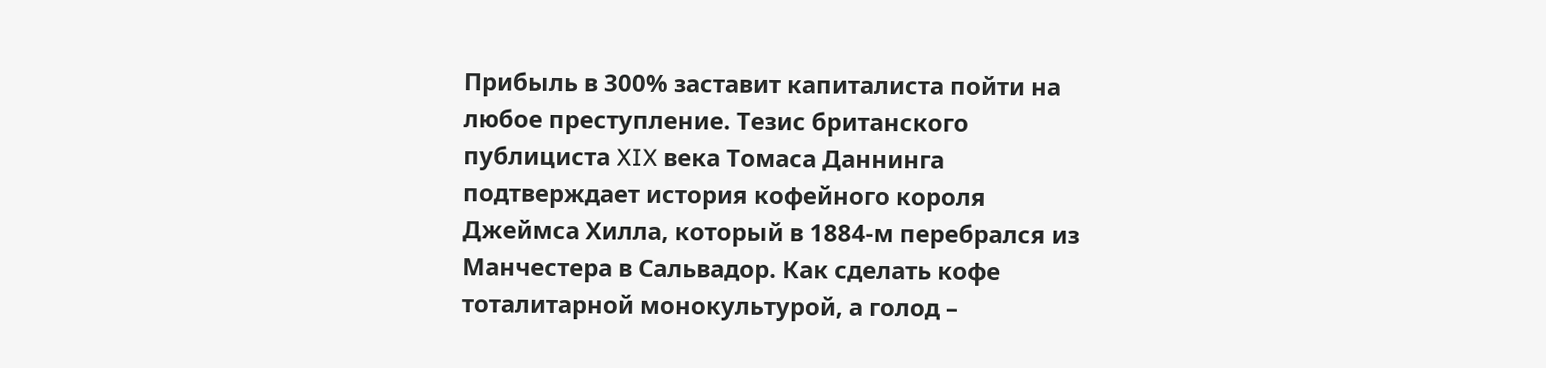Прибыль в 300% заставит капиталиста пойти на любое преступление. Тезис британского публициста XIX века Томаса Даннинга подтверждает история кофейного короля Джеймса Хилла, который в 1884-м перебрался из Манчестера в Сальвадор. Как сделать кофе тоталитарной монокультурой, а голод –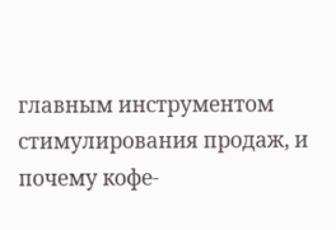главным инструментом стимулирования продаж, и почему кофе-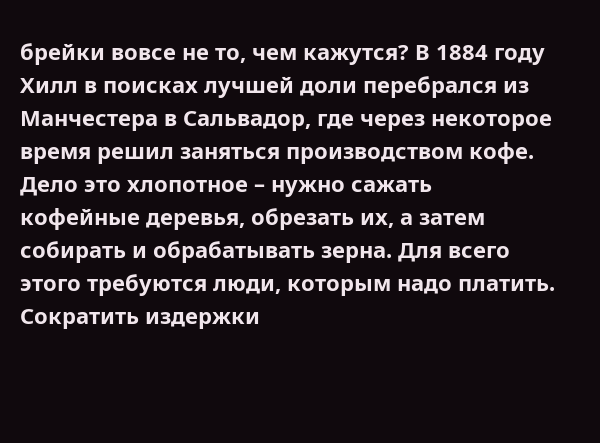брейки вовсе не то, чем кажутся? В 1884 году Хилл в поисках лучшей доли перебрался из Манчестера в Сальвадор, где через некоторое время решил заняться производством кофе. Дело это хлопотное – нужно сажать кофейные деревья, обрезать их, а затем собирать и обрабатывать зерна. Для всего этого требуются люди, которым надо платить. Сократить издержки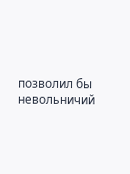позволил бы невольничий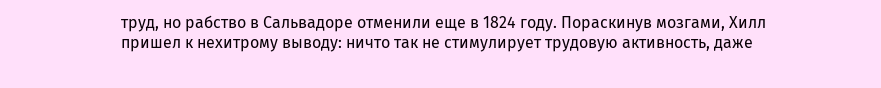труд, но рабство в Сальвадоре отменили еще в 1824 году. Пораскинув мозгами, Хилл пришел к нехитрому выводу: ничто так не стимулирует трудовую активность, даже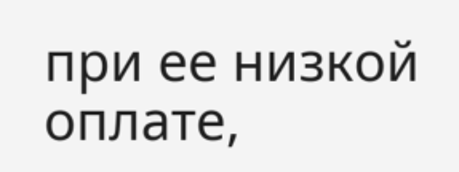при ее низкой оплате,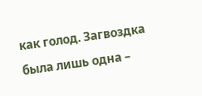как голод. Загвоздка была лишь одна –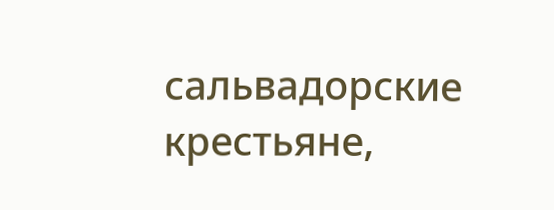сальвадорские крестьяне,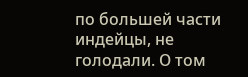по большей части индейцы, не голодали. О том